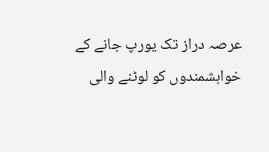عرصہ دراز تک یورپ جانے کے خواہشمندوں کو لوٹنے والی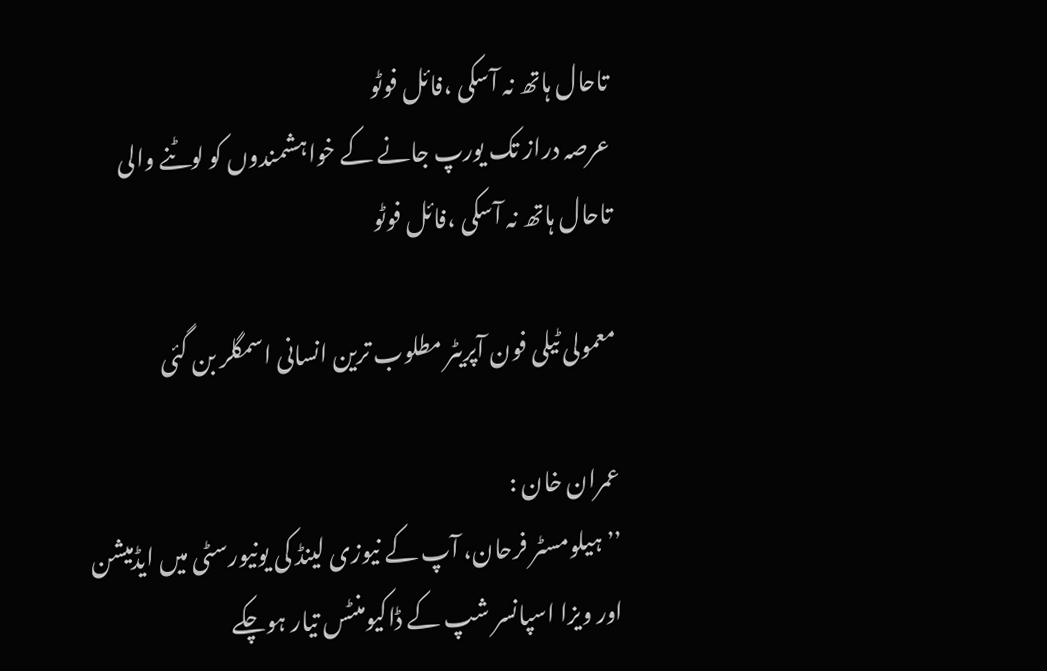تاحال ہاتھ نہ آسکی ،فائل فوٹو
عرصہ دراز تک یورپ جانے کے خواہشمندوں کو لوٹنے والی تاحال ہاتھ نہ آسکی ،فائل فوٹو

معمولی ٹیلی فون آپریٹر مطلوب ترین انسانی اسمگلر بن گئی

عمران خان :
’’ہیلومسٹر فرحان، آپ کے نیوزی لینڈ کی یونیورسٹی میں ایڈمیشن اور ویزا اسپانسر شپ کے ڈاکیومنٹس تیار ہوچکے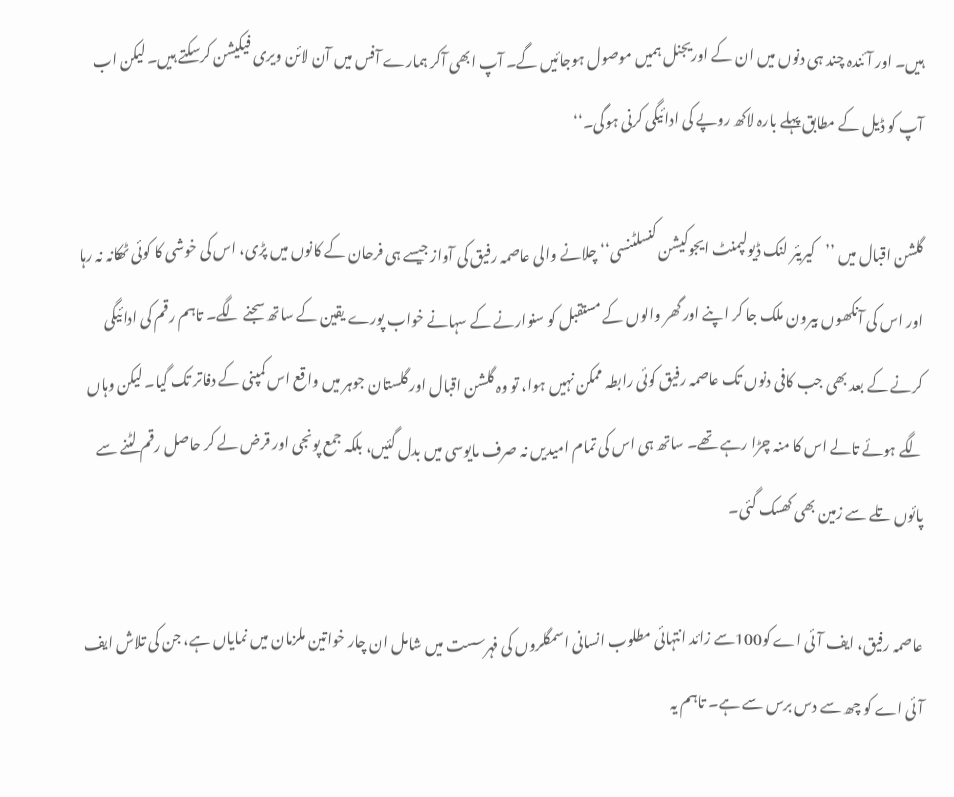ہیں۔ اور آئندہ چند ہی دنوں میں ان کے اوریجنل ہمیں موصول ہوجائیں گے۔ آپ ابھی آکر ہمارے آفس میں آن لائن ویری فیکیشن کرسکتے ہیں۔ لیکن اب آپ کو ڈیل کے مطابق پہلے بارہ لاکھ روپے کی ادائیگی کرنی ہوگی۔‘‘

گلشن اقبال میں ’’کیریئر لنک ڈیولپمنٹ ایجوکیشن کنسلٹنسی‘‘ چلانے والی عاصمہ رفیق کی آواز جیسے ہی فرحان کے کانوں میں پڑی، اس کی خوشی کا کوئی ٹھکانہ نہ رہا اور اس کی آنکھوں بیرون ملک جا کر اپنے اور گھر والوں کے مستقبل کو سنوارنے کے سہانے خواب پورے یقین کے ساتھ سجنے لگے۔ تاہم رقم کی ادائیگی کرنے کے بعد بھی جب کافی دنوں تک عاصمہ رفیق کوئی رابطہ ممکن نہیں ہوا، تو وہ گلشن اقبال اور گلستان جوہر میں واقع اس کمپنی کے دفاتر تک گیا۔ لیکن وہاں لگے ہوئے تالے اس کا منہ چڑا رہے تھے۔ ساتھ ہی اس کی تمام امیدیں نہ صرف مایوسی میں بدل گئیں، بلکہ جمع پونجی اور قرض لے کر حاصل رقم لٹنے سے پائوں تلے سے زمین بھی کھسک گئی۔

عاصمہ رفیق، ایف آئی اے کو100سے زائد انتہائی مطلوب انسانی اسمگلروں کی فہرسست میں شامل ان چار خواتین ملزمان میں نمایاں ہے، جن کی تلاش ایف آئی اے کو چھ سے دس برس سے ہے۔ تاہم یہ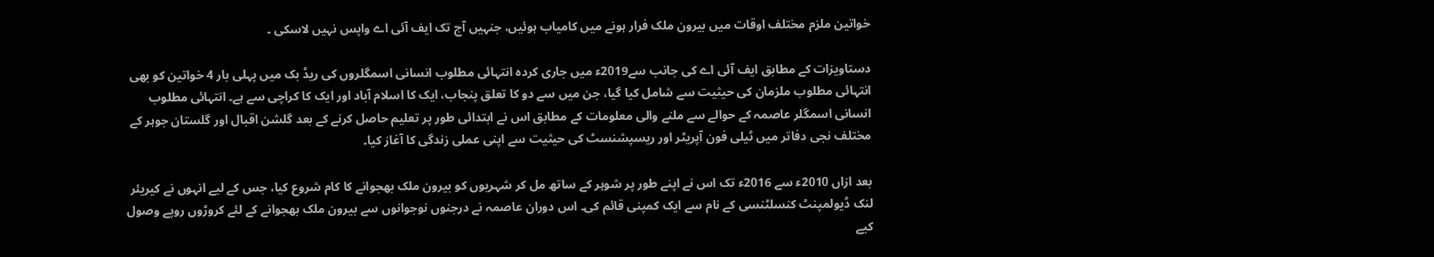خواتین ملزم مختلف اوقات میں بیرون ملک فرار ہونے میں کامیاب ہوئیں، جنہیں آج تک ایف آئی اے واپس نہیں لاسکی ۔

دستاویزات کے مطابق ایف آئی اے کی جانب سے2019ء میں جاری کردہ انتہائی مطلوب انسانی اسمگلروں کی ریڈ بک میں پہلی بار 4 خواتین کو بھی انتہائی مطلوب ملزمان کی حیثیت سے شامل کیا گیا، جن میں سے دو کا تعلق پنجاب، ایک کا اسلام آباد اور ایک کا کراچی سے ہے۔ انتہائی مطلوب انسانی اسمگلر عاصمہ کے حوالے سے ملنے والی معلومات کے مطابق اس نے ابتدائی طور پر تعلیم حاصل کرنے کے بعد گلشن اقبال اور گلستان جوہر کے مختلف نجی دفاتر میں ٹیلی فون آپریٹر اور ریسپشنسٹ کی حیثیت سے اپنی عملی زندگی کا آغاز کیا۔

بعد ازاں 2010ء سے 2016ء تک اس نے اپنے طور پر شوہر کے ساتھ مل کر شہریوں کو بیرون ملک بھجوانے کا کام شروع کیا، جس کے لیے انہوں نے کیریئر لنک ڈیولمپنٹ کنسلٹنسی کے نام سے ایک کمپنی قائم کی۔ اس دوران عاصمہ نے درجنوں نوجوانوں سے بیرون ملک بھجوانے کے لئے کروڑوں روپے وصول کیے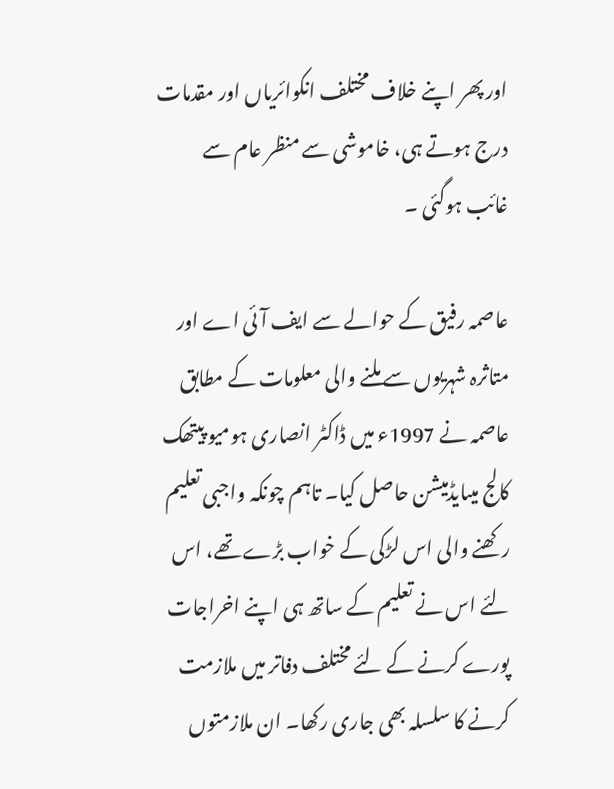اور پھر اپنے خلاف مختلف انکوائریاں اور مقدمات درج ہوتے ہی، خاموشی سے منظر عام سے غائب ہوگئی ۔

عاصمہ رفیق کے حوالے سے ایف آئی اے اور متاثرہ شہریوں سے ملنے والی معلومات کے مطابق عاصمہ نے 1997ء میں ڈاکٹر انصاری ہومیو پیتھک کالج میںایڈمیشن حاصل کیا۔ تاہم چونکہ واجبی تعلیم رکھنے والی اس لڑکی کے خواب بڑے تھے، اس لئے اس نے تعلیم کے ساتھ ہی اپنے اخراجات پورے کرنے کے لئے مختلف دفاتر میں ملازمت کرنے کا سلسلہ بھی جاری رکھا۔ ان ملازمتوں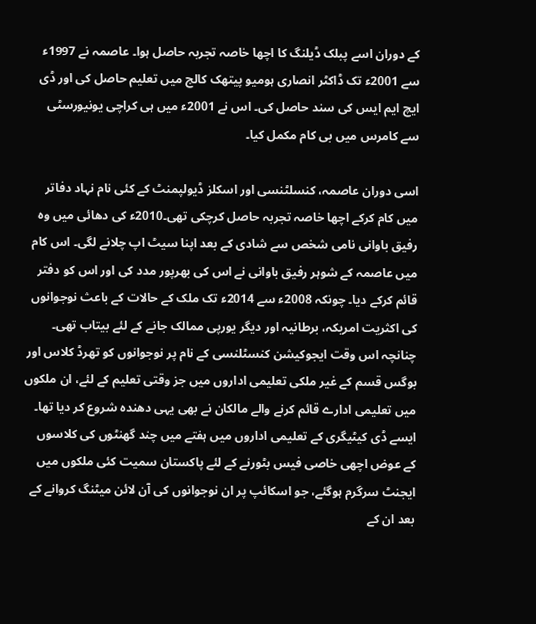کے دوران اسے پبلک ڈیلنگ کا اچھا خاصہ تجربہ حاصل ہوا۔ عاصمہ نے 1997ء سے 2001ء تک ڈاکٹر انصاری ہومیو پیتھک کالج میں تعلیم حاصل کی اور ڈی ایچ ایم ایس کی سند حاصل کی۔ اس نے 2001ء میں ہی کراچی یونیورسٹی سے کامرس میں بی کام مکمل کیا۔

اسی دوران عاصمہ، کنسلٹنسی اور اسکلز ڈیولپمنٹ کے کئی نام نہاد دفاتر میں کام کرکے اچھا خاصہ تجربہ حاصل کرچکی تھی۔2010ء کی دھائی میں وہ رفیق باوانی نامی شخص سے شادی کے بعد اپنا سیٹ اپ چلانے لگی۔ اس کام میں عاصمہ کے شوہر رفیق باوانی نے اس کی بھرپور مدد کی اور اس کو دفتر قائم کرکے دیا۔ چونکہ 2008ء سے 2014ء تک ملک کے حالات کے باعث نوجوانوں کی اکثریت امریکہ، برطانیہ اور دیگر یورپی ممالک جانے کے لئے بیتاب تھی۔ چنانچہ اس وقت ایجوکیشن کنسٹلنسی کے نام پر نوجوانوں کو تھرڈ کلاس اور بوگس قسم کے غیر ملکی تعلیمی اداروں میں جز وقتی تعلیم کے لئے، ان ملکوں میں تعلیمی ادارے قائم کرنے والے مالکان نے بھی یہی دھندہ شروع کر دیا تھا۔ ایسے ڈی کیٹیگری کے تعلیمی اداروں میں ہفتے میں چند گھنٹوں کی کلاسوں کے عوض اچھی خاصی فیس بٹورنے کے لئے پاکستان سمیت کئی ملکوں میں ایجنٹ سرگرم ہوگئے، جو اسکائپ پر ان نوجوانوں کی آن لائن میٹنگ کروانے کے بعد ان کے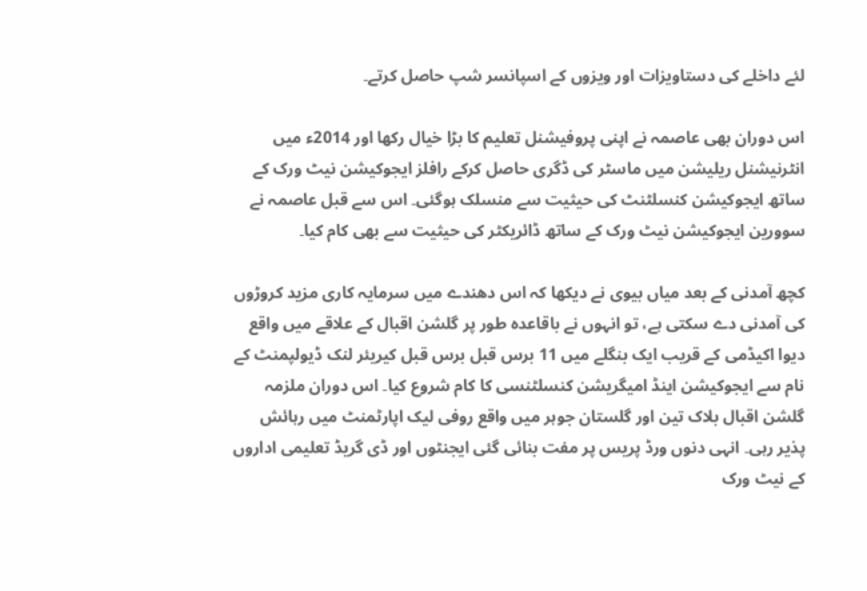لئے داخلے کی دستاویزات اور ویزوں کے اسپانسر شپ حاصل کرتے۔

اس دوران بھی عاصمہ نے اپنی پروفیشنل تعلیم کا بڑا خیال رکھا اور 2014ء میں انٹرنیشنل ریلیشن میں ماسٹر کی ڈگری حاصل کرکے رافلز ایجوکیشن نیٹ ورک کے ساتھ ایجوکیشن کنسلٹنٹ کی حیثیت سے منسلک ہوگئی۔ اس سے قبل عاصمہ نے سوورین ایجوکیشن نیٹ ورک کے ساتھ ڈائریکٹر کی حیثیت سے بھی کام کیا۔

کچھ آمدنی کے بعد میاں بیوی نے دیکھا کہ اس دھندے میں سرمایہ کاری مزید کروڑوں کی آمدنی دے سکتی ہے، تو انہوں نے باقاعدہ طور پر گلشن اقبال کے علاقے میں واقع دیوا اکیڈمی کے قریب ایک بنگلے میں 11 برس قبل برس قبل کیریئر لنک ڈیولپمنٹ کے نام سے ایجوکیشن اینڈ امیگریشن کنسلٹنسی کا کام شروع کیا۔ اس دوران ملزمہ گلشن اقبال بلاک تین اور گلستان جوہر میں واقع روفی لیک اپارٹمنٹ میں رہائش پذیر رہی۔ انہی دنوں ورڈ پریس پر مفت بنائی گئی ایجنٹوں اور ڈی گریڈ تعلیمی اداروں کے نیٹ ورک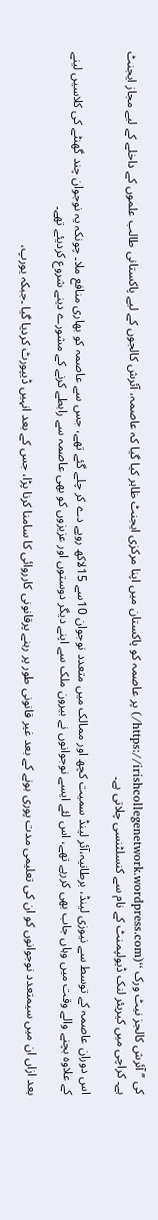کی ’’ آئرش کالجز نیٹ ورک ‘‘(https://irishcollegenetwork.wordpress.com/) پر عاصمہ کو پاکستان میں اپنا مرکزی ایجنٹ ظاہر کیا گیا کہ عاصمہ، آئرش کالجوں کے لیے پاکستانی طالب علموں کے داخلے کے لیے مجاز ایجنٹ ہے۔ کراچی میں کیریئر لنک ڈیولپمنٹ کے نام سے کنسلٹنسی چلاتی ہے۔

اس دوران عاصمہ کے توسط سے نیوزی لینڈ، برطانیہ،آئر لینڈ سمیت کچھ اور ممالک میں متعدد نوجوان 10سے 15لاکھ روپے دے کر چلے گئے تھے، جس سے عاصمہ کو بھاری منافع ملا۔ چونکہ یہ نوجوان چند گھنٹے کی کلاسیں لینے کے علاوہ بچنے والے وقت میں وہاں جاب بھی کررہے تھے، اس لئے ایسے نوجوانوں نے بیرون ملک سے اپنے دیگر دوستوں اور عزیزوں کو بھی عاصمہ سے رابطے کرنے کے مشورے دینے شروع کردیئے تھے۔

بعد ازاں ان میں سیمتعدد نوجوانوں کو ان کی تعلیمی مدت پوری ہونے کے بعد غیر قانونی طور پر رہنے پرقانونی کارروائی کا سامنا کرنا پڑا، جس کے بعد انہیں ڈیپورٹ کردیا گیا ۔جبکہ یورپ،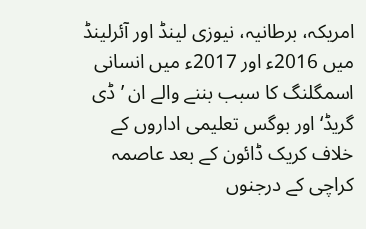امریکہ، برطانیہ، نیوزی لینڈ اور آئرلینڈ میں 2016ء اور 2017ء میں انسانی اسمگلنگ کا سبب بننے والے ان ’ڈی گریڈ‘ اور بوگس تعلیمی اداروں کے خلاف کریک ڈائون کے بعد عاصمہ کراچی کے درجنوں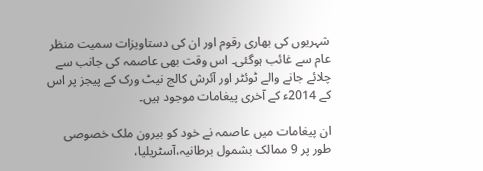شہریوں کی بھاری رقوم اور ان کی دستاویزات سمیت منظر عام سے غائب ہوگئی۔ اس وقت بھی عاصمہ کی جانب سے چلائے جانے والے ٹوئٹر اور آئرش کالج نیٹ ورک کے پیجز پر اس کے 2014ء کے آخری پیغامات موجود ہیں۔

ان پیغامات میں عاصمہ نے خود کو بیرون ملک خصوصی طور پر 9 ممالک بشمول برطانیہ،آسٹریلیا،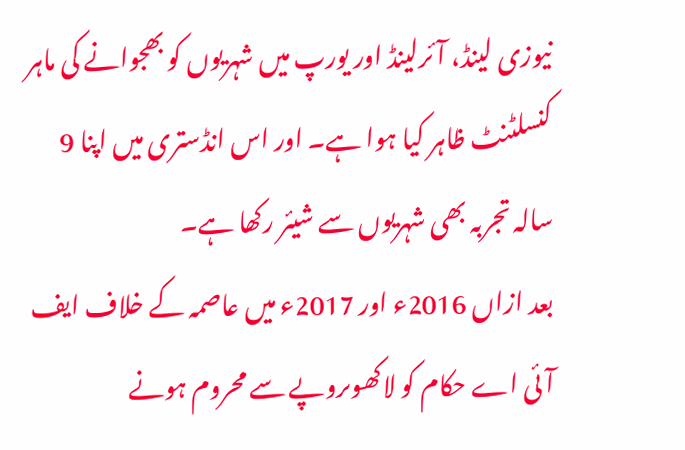نیوزی لینڈ، آئرلینڈ اور یورپ میں شہریوں کو بھجوانے کی ماہر کنسلٹنٹ ظاہر کیا ہوا ہے۔ اور اس انڈستری میں اپنا 9 سالہ تجربہ بھی شہریوں سے شیئر رکھا ہے۔
بعد ازاں 2016ء اور 2017ء میں عاصمہ کے خلاف ایف آئی اے حکام کو لاکھوںروپے سے محروم ہونے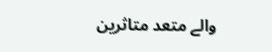والے متعد متاثرین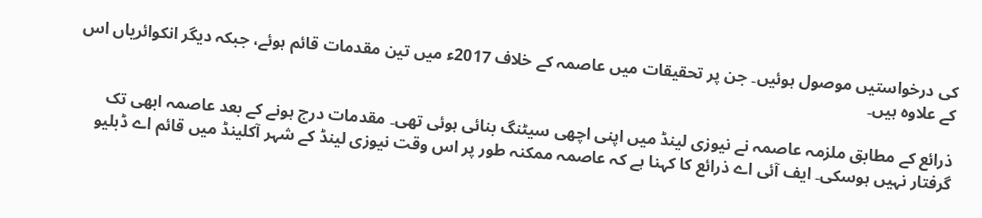کی درخواستیں موصول ہوئیں۔ جن پر تحقیقات میں عاصمہ کے خلاف 2017ء میں تین مقدمات قائم ہوئے، جبکہ دیگر انکوائریاں اس کے علاوہ ہیں۔

ذرائع کے مطابق ملزمہ عاصمہ نے نیوزی لینڈ میں اپنی اچھی سیٹنگ بنائی ہوئی تھی۔ مقدمات درج ہونے کے بعد عاصمہ ابھی تک گرفتار نہیں ہوسکی۔ ایف آئی اے ذرائع کا کہنا ہے کہ عاصمہ ممکنہ طور پر اس وقت نیوزی لینڈ کے شہر آکلینڈ میں قائم اے ڈبلیو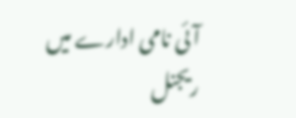آئی نامی ادارے میں ریجنل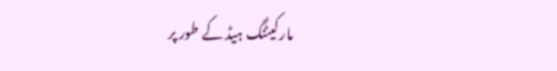مارکیٹنگ ہیڈ کے طور پر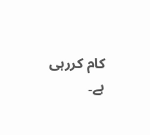کام کررہی ہے۔